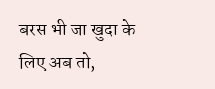बरस भी जा खुदा के लिए अब तो,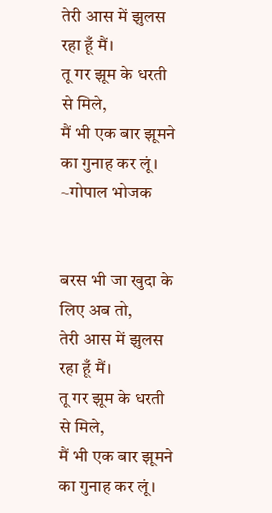तेरी आस में झुलस रहा हूँ मैं।
तू गर झूम के धरती से मिले,
मैं भी एक बार झूमने का गुनाह कर लूं।
~गोपाल भोजक


बरस भी जा खुदा के लिए अब तो,
तेरी आस में झुलस रहा हूँ मैं।
तू गर झूम के धरती से मिले,
मैं भी एक बार झूमने का गुनाह कर लूं।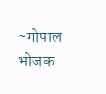~गोपाल भोजक